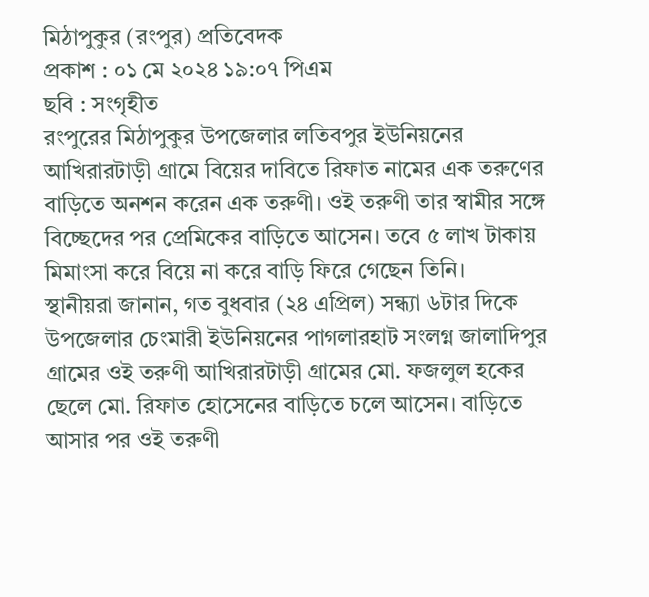মিঠাপুকুর (রংপুর) প্রতিবেদক
প্রকাশ : ০১ মে ২০২৪ ১৯:০৭ পিএম
ছবি : সংগৃহীত
রংপুরের মিঠাপুকুর উপজেলার লতিবপুর ইউনিয়নের আখিরারটাড়ী গ্রামে বিয়ের দাবিতে রিফাত নামের এক তরুণের বাড়িতে অনশন করেন এক তরুণী। ওই তরুণী তার স্বামীর সঙ্গে বিচ্ছেদের পর প্রেমিকের বাড়িতে আসেন। তবে ৫ লাখ টাকায় মিমাংসা করে বিয়ে না করে বাড়ি ফিরে গেছেন তিনি।
স্থানীয়রা জানান, গত বুধবার (২৪ এপ্রিল) সন্ধ্যা ৬টার দিকে উপজেলার চেংমারী ইউনিয়নের পাগলারহাট সংলগ্ন জালাদিপুর গ্রামের ওই তরুণী আখিরারটাড়ী গ্রামের মো. ফজলুল হকের ছেলে মো. রিফাত হোসেনের বাড়িতে চলে আসেন। বাড়িতে আসার পর ওই তরুণী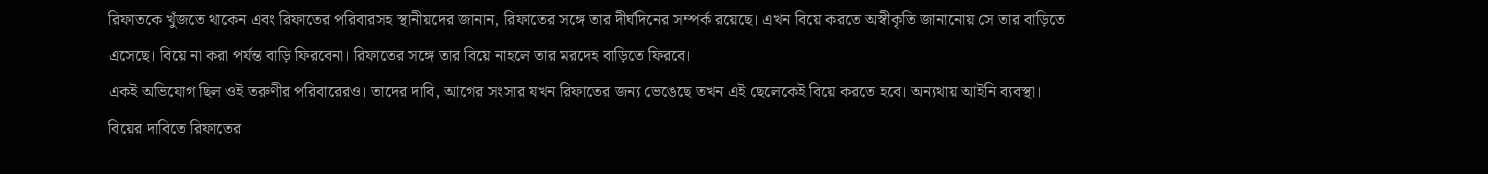রিফাতকে খুঁজতে থাকেন এবং রিফাতের পরিবারসহ স্থানীয়দের জানান, রিফাতের সঙ্গে তার দীর্ঘদিনের সম্পর্ক রয়েছে। এখন বিয়ে করতে অস্বীকৃতি জানানোয় সে তার বাড়িতে এসেছে। বিয়ে না করা পর্যন্ত বাড়ি ফিরবেনা। রিফাতের সঙ্গে তার বিয়ে নাহলে তার মরদেহ বাড়িতে ফিরবে।
একই অভিযোগ ছিল ওই তরুণীর পরিবারেরও। তাদের দাবি, আগের সংসার যখন রিফাতের জন্য ভেঙেছে তখন এই ছেলেকেই বিয়ে করতে হবে। অন্যথায় আইনি ব্যবস্থা।
বিয়ের দাবিতে রিফাতের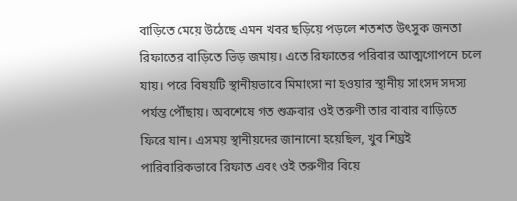বাড়িতে মেয়ে উঠেছে এমন খবর ছড়িয়ে পড়লে শতশত উৎসুক জনতা রিফাতের বাড়িতে ভিড় জমায়। এতে রিফাতের পরিবার আত্মগোপনে চলে যায়। পরে বিষয়টি স্থানীয়ভাবে মিমাংসা না হওয়ার স্থানীয় সাংসদ সদস্য পর্যন্ত পৌঁছায়। অবশেষে গত শুক্রবার ওই তরুণী তার বাবার বাড়িতে ফিরে যান। এসময় স্থানীয়দের জানানো হয়েছিল, খুব শিঘ্রই পারিবারিকভাবে রিফাত এবং ওই তরুণীর বিয়ে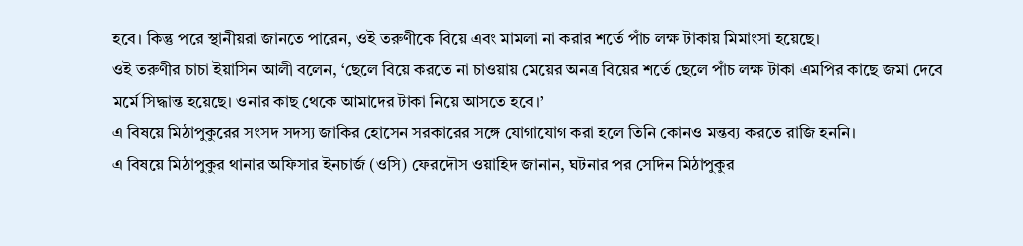হবে। কিন্তু পরে স্থানীয়রা জানতে পারেন, ওই তরুণীকে বিয়ে এবং মামলা না করার শর্তে পাঁচ লক্ষ টাকায় মিমাংসা হয়েছে।
ওই তরুণীর চাচা ইয়াসিন আলী বলেন, ‘ছেলে বিয়ে করতে না চাওয়ায় মেয়ের অনত্র বিয়ের শর্তে ছেলে পাঁচ লক্ষ টাকা এমপির কাছে জমা দেবে মর্মে সিদ্ধান্ত হয়েছে। ওনার কাছ থেকে আমাদের টাকা নিয়ে আসতে হবে।’
এ বিষয়ে মিঠাপুকুরের সংসদ সদস্য জাকির হোসেন সরকারের সঙ্গে যোগাযোগ করা হলে তিনি কোনও মন্তব্য করতে রাজি হননি।
এ বিষয়ে মিঠাপুকুর থানার অফিসার ইনচার্জ (ওসি) ফেরদৌস ওয়াহিদ জানান, ঘটনার পর সেদিন মিঠাপুকুর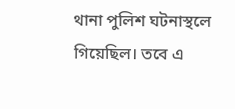থানা পুলিশ ঘটনাস্থলে গিয়েছিল। তবে এ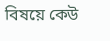বিষয়ে কেউ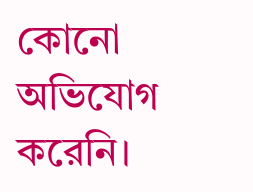কোনো অভিযোগ করেনি।